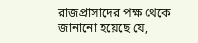রাজপ্রাসাদের পক্ষ থেকে জানানো হয়েছে যে,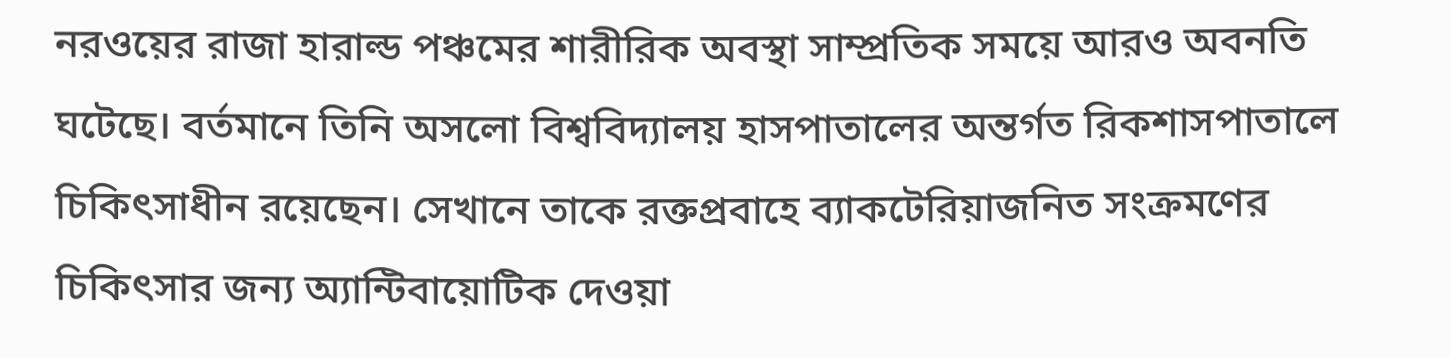নরওয়ের রাজা হারাল্ড পঞ্চমের শারীরিক অবস্থা সাম্প্রতিক সময়ে আরও অবনতি ঘটেছে। বর্তমানে তিনি অসলো বিশ্ববিদ্যালয় হাসপাতালের অন্তর্গত রিকশাসপাতালে চিকিৎসাধীন রয়েছেন। সেখানে তাকে রক্তপ্রবাহে ব্যাকটেরিয়াজনিত সংক্রমণের চিকিৎসার জন্য অ্যান্টিবায়োটিক দেওয়া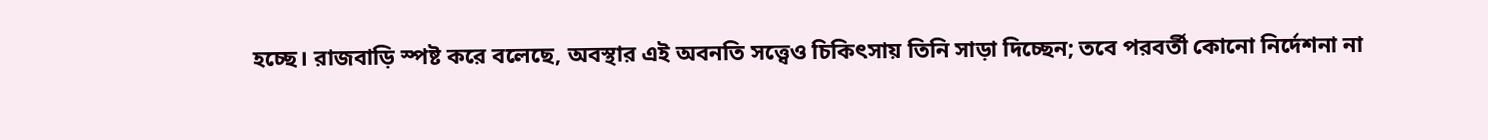হচ্ছে। রাজবাড়ি স্পষ্ট করে বলেছে, অবস্থার এই অবনতি সত্ত্বেও চিকিৎসায় তিনি সাড়া দিচ্ছেন; তবে পরবর্তী কোনো নির্দেশনা না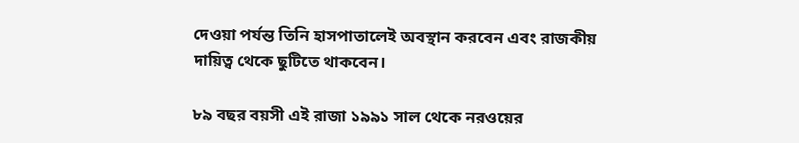দেওয়া পর্যন্ত তিনি হাসপাতালেই অবস্থান করবেন এবং রাজকীয় দায়িত্ব থেকে ছুটিতে থাকবেন।

৮৯ বছর বয়সী এই রাজা ১৯৯১ সাল থেকে নরওয়ের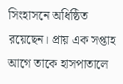সিংহাসনে অধিষ্ঠিত রয়েছেন। প্রায় এক সপ্তাহ আগে তাকে হাসপাতালে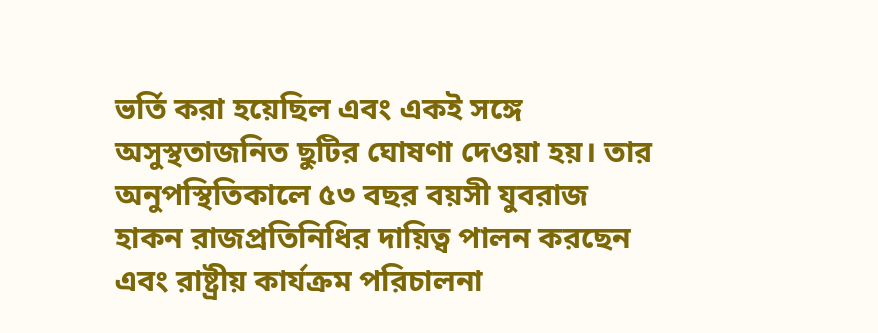ভর্তি করা হয়েছিল এবং একই সঙ্গে অসুস্থতাজনিত ছুটির ঘোষণা দেওয়া হয়। তার অনুপস্থিতিকালে ৫৩ বছর বয়সী যুবরাজ হাকন রাজপ্রতিনিধির দায়িত্ব পালন করছেন এবং রাষ্ট্রীয় কার্যক্রম পরিচালনা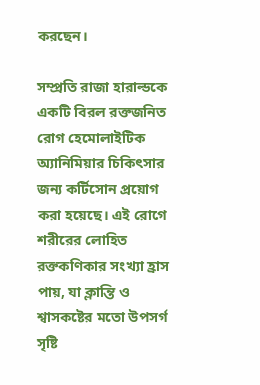করছেন।

সম্প্রতি রাজা হারাল্ডকে একটি বিরল রক্তজনিত রোগ হেমোলাইটিক অ্যানিমিয়ার চিকিৎসার জন্য কর্টিসোন প্রয়োগ করা হয়েছে। এই রোগে শরীরের লোহিত রক্তকণিকার সংখ্যা হ্রাস পায়, যা ক্লান্তি ও শ্বাসকষ্টের মতো উপসর্গ সৃষ্টি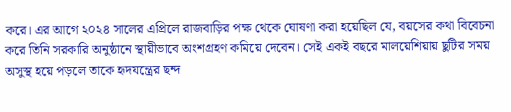করে। এর আগে ২০২৪ সালের এপ্রিলে রাজবাড়ির পক্ষ থেকে ঘোষণা করা হয়েছিল যে, বয়সের কথা বিবেচনা করে তিনি সরকারি অনুষ্ঠানে স্থায়ীভাবে অংশগ্রহণ কমিয়ে দেবেন। সেই একই বছরে মালয়েশিয়ায় ছুটির সময় অসুস্থ হয়ে পড়লে তাকে হৃদযন্ত্রের ছন্দ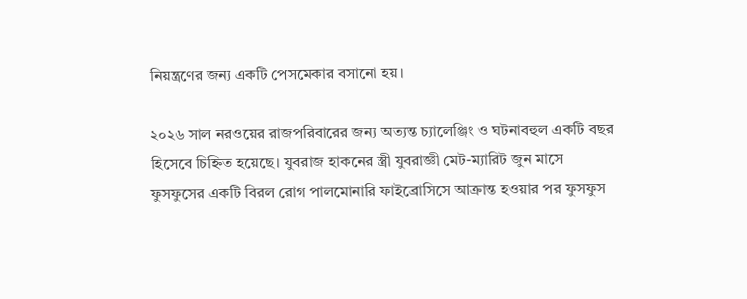নিয়ন্ত্রণের জন্য একটি পেসমেকার বসানো হয়।

২০২৬ সাল নরওয়ের রাজপরিবারের জন্য অত্যন্ত চ্যালেঞ্জিং ও ঘটনাবহুল একটি বছর হিসেবে চিহ্নিত হয়েছে। যুবরাজ হাকনের স্ত্রী যুবরাজ্ঞী মেট-ম্যারিট জুন মাসে ফুসফুসের একটি বিরল রোগ পালমোনারি ফাইব্রোসিসে আক্রান্ত হওয়ার পর ফুসফুস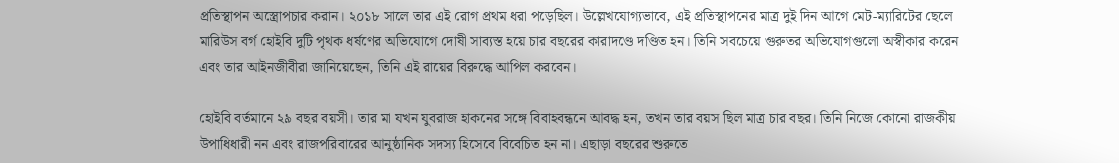প্রতিস্থাপন অস্ত্রোপচার করান। ২০১৮ সালে তার এই রোগ প্রথম ধরা পড়েছিল। উল্লেখযোগ্যভাবে, এই প্রতিস্থাপনের মাত্র দুই দিন আগে মেট-ম্যারিটের ছেলে মারিউস বর্গ হোইবি দুটি পৃথক ধর্ষণের অভিযোগে দোষী সাব্যস্ত হয়ে চার বছরের কারাদণ্ডে দণ্ডিত হন। তিনি সবচেয়ে গুরুতর অভিযোগগুলো অস্বীকার করেন এবং তার আইনজীবীরা জানিয়েছেন, তিনি এই রায়ের বিরুদ্ধে আপিল করবেন।

হোইবি বর্তমানে ২৯ বছর বয়সী। তার মা যখন যুবরাজ হাকনের সঙ্গে বিবাহবন্ধনে আবদ্ধ হন, তখন তার বয়স ছিল মাত্র চার বছর। তিনি নিজে কোনো রাজকীয় উপাধিধারী নন এবং রাজপরিবারের আনুষ্ঠানিক সদস্য হিসেবে বিবেচিত হন না। এছাড়া বছরের শুরুতে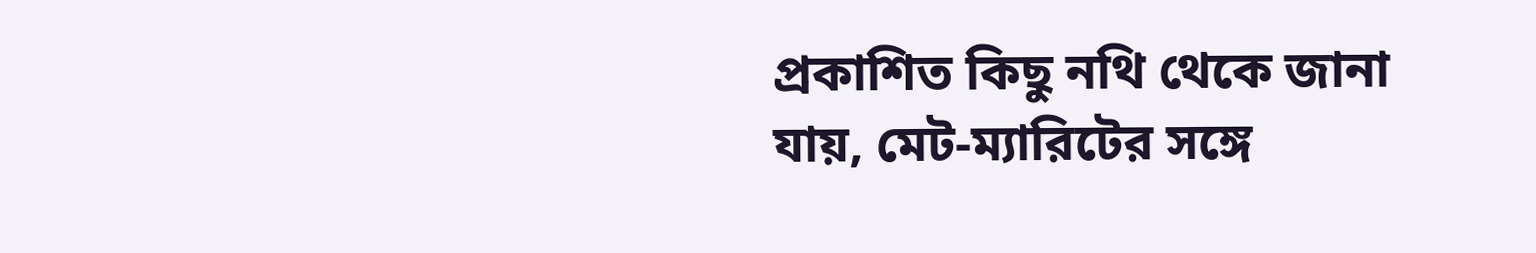প্রকাশিত কিছু নথি থেকে জানা যায়, মেট-ম্যারিটের সঙ্গে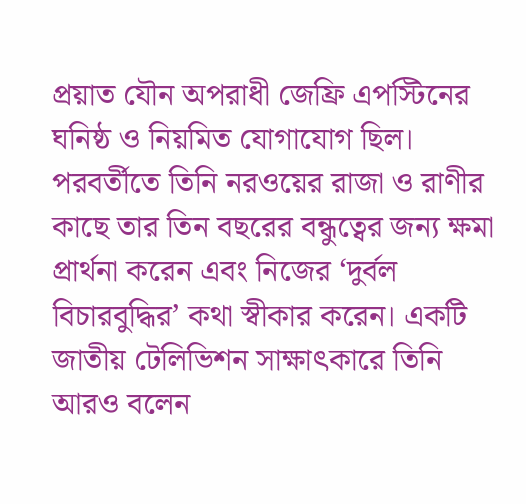প্রয়াত যৌন অপরাধী জেফ্রি এপস্টিনের ঘনিষ্ঠ ও নিয়মিত যোগাযোগ ছিল। পরবর্তীতে তিনি নরওয়ের রাজা ও রাণীর কাছে তার তিন বছরের বন্ধুত্বের জন্য ক্ষমা প্রার্থনা করেন এবং নিজের ‘দুর্বল বিচারবুদ্ধির’ কথা স্বীকার করেন। একটি জাতীয় টেলিভিশন সাক্ষাৎকারে তিনি আরও বলেন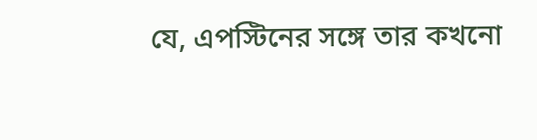যে, এপস্টিনের সঙ্গে তার কখনো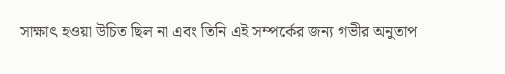সাক্ষাৎ হওয়া উচিত ছিল না এবং তিনি এই সম্পর্কের জন্য গভীর অনুতাপ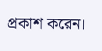প্রকাশ করেন।